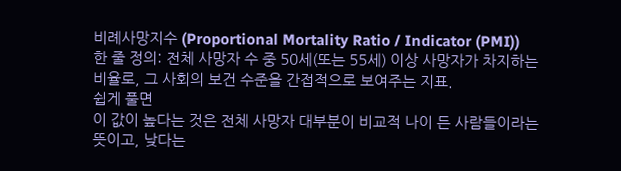비례사망지수 (Proportional Mortality Ratio / Indicator (PMI))
한 줄 정의: 전체 사망자 수 중 50세(또는 55세) 이상 사망자가 차지하는 비율로, 그 사회의 보건 수준을 간접적으로 보여주는 지표.
쉽게 풀면
이 값이 높다는 것은 전체 사망자 대부분이 비교적 나이 든 사람들이라는 뜻이고, 낮다는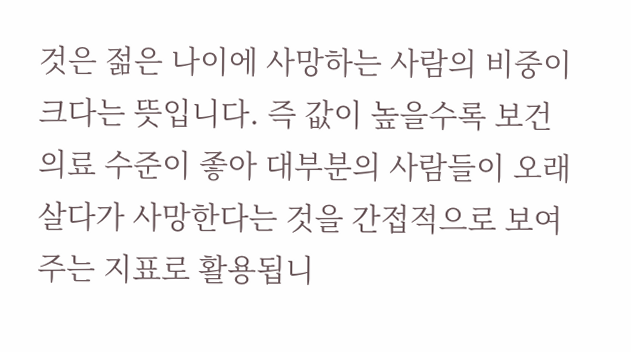것은 젊은 나이에 사망하는 사람의 비중이 크다는 뜻입니다. 즉 값이 높을수록 보건의료 수준이 좋아 대부분의 사람들이 오래 살다가 사망한다는 것을 간접적으로 보여주는 지표로 활용됩니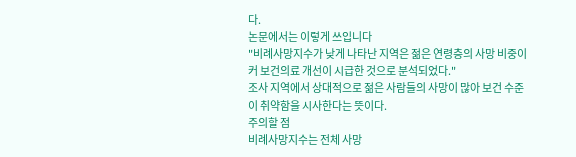다.
논문에서는 이렇게 쓰입니다
"비례사망지수가 낮게 나타난 지역은 젊은 연령층의 사망 비중이 커 보건의료 개선이 시급한 것으로 분석되었다."
조사 지역에서 상대적으로 젊은 사람들의 사망이 많아 보건 수준이 취약함을 시사한다는 뜻이다.
주의할 점
비례사망지수는 전체 사망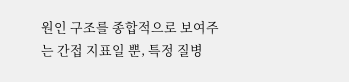원인 구조를 종합적으로 보여주는 간접 지표일 뿐, 특정 질병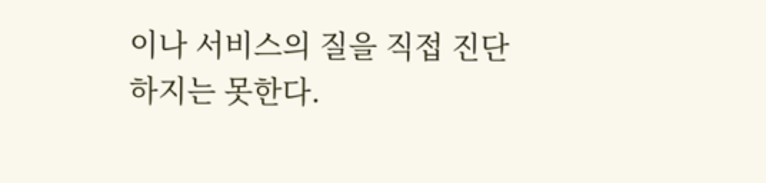이나 서비스의 질을 직접 진단하지는 못한다.